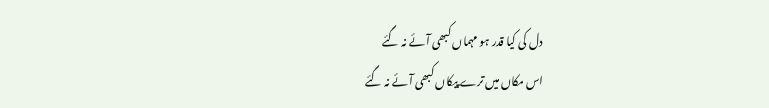دل کی کیا قدر ہو مہماں کبھی آئے نہ گئے
اس مکاں میں ترے پیکاں کبھی آئے نہ گئے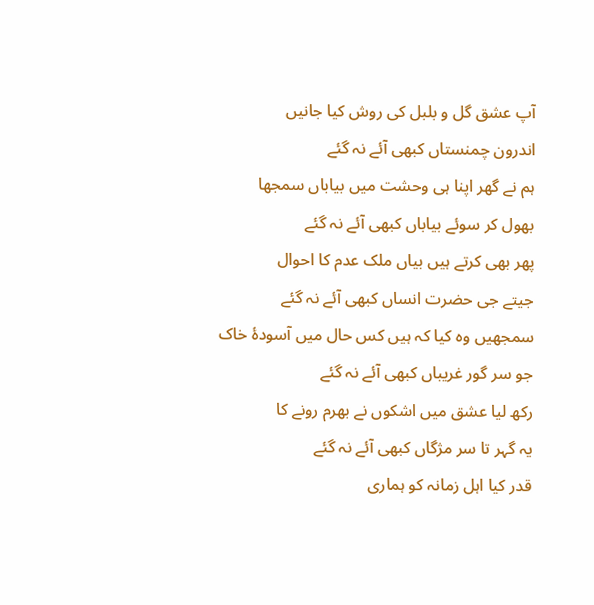آپ عشق گل و بلبل کی روش کیا جانیں
اندرون چمنستاں کبھی آئے نہ گئے
ہم نے گھر اپنا ہی وحشت میں بیاباں سمجھا
بھول کر سوئے بیاباں کبھی آئے نہ گئے
پھر بھی کرتے ہیں بیاں ملک عدم کا احوال
جیتے جی حضرت انساں کبھی آئے نہ گئے
سمجھیں وہ کیا کہ ہیں کس حال میں آسودۂ خاک
جو سر گور غریباں کبھی آئے نہ گئے
رکھ لیا عشق میں اشکوں نے بھرم رونے کا
یہ گہر تا سر مژگاں کبھی آئے نہ گئے
قدر کیا اہل زمانہ کو ہماری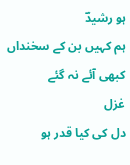ہو رشیدؔ
ہم کہیں بن کے سخنداں کبھی آئے نہ گئے
غزل
دل کی کیا قدر ہو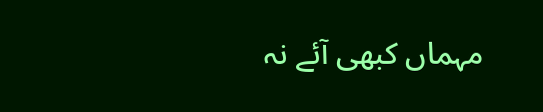مہماں کبھی آئے نہ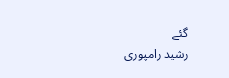گئے
رشید رامپوری